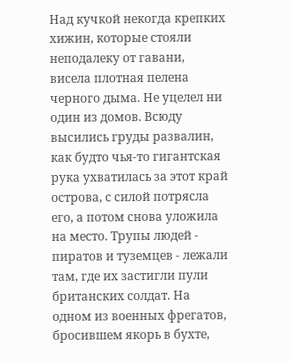Над кучкой некогда крепких хижин, которые стояли неподалеку от гавани, висела плотная пелена черного дыма. Не уцелел ни один из домов. Всюду высились груды развалин, как будто чья-то гигантская рука ухватилась за этот край острова, с силой потрясла его, а потом снова уложила на место. Трупы людей - пиратов и туземцев - лежали там, где их застигли пули британских солдат. На одном из военных фрегатов, бросившем якорь в бухте,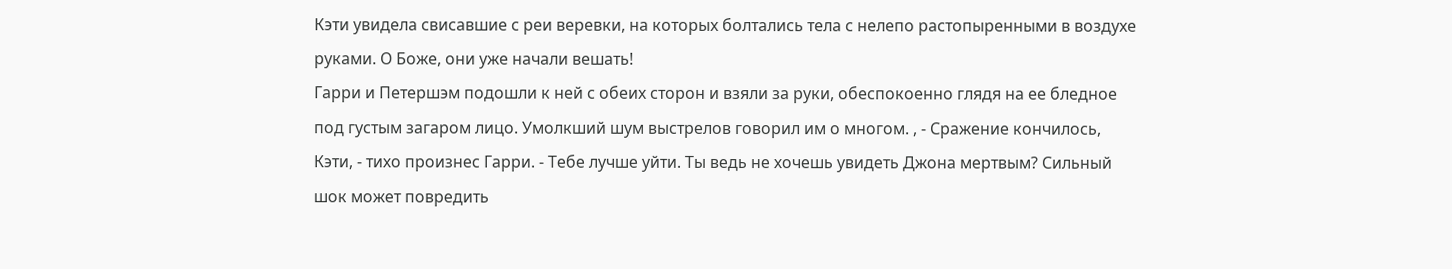Кэти увидела свисавшие с реи веревки, на которых болтались тела с нелепо растопыренными в воздухе руками. О Боже, они уже начали вешать!
Гарри и Петершэм подошли к ней с обеих сторон и взяли за руки, обеспокоенно глядя на ее бледное под густым загаром лицо. Умолкший шум выстрелов говорил им о многом. , - Сражение кончилось, Кэти, - тихо произнес Гарри. - Тебе лучше уйти. Ты ведь не хочешь увидеть Джона мертвым? Сильный шок может повредить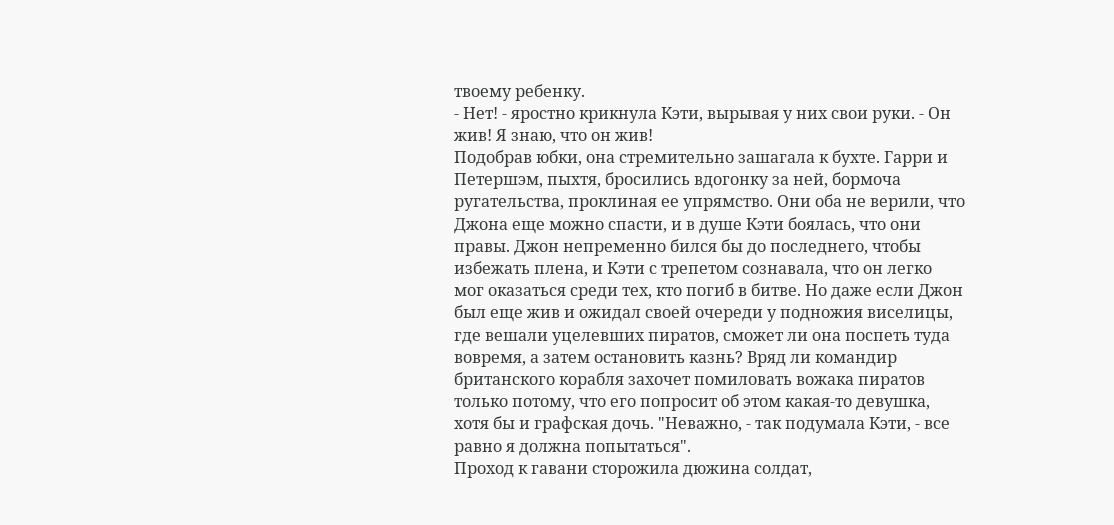твоему ребенку.
- Нет! - яростно крикнула Кэти, вырывая у них свои руки. - Он жив! Я знаю, что он жив!
Подобрав юбки, она стремительно зашагала к бухте. Гарри и Петершэм, пыхтя, бросились вдогонку за ней, бормоча ругательства, проклиная ее упрямство. Они оба не верили, что Джона еще можно спасти, и в душе Кэти боялась, что они правы. Джон непременно бился бы до последнего, чтобы избежать плена, и Кэти с трепетом сознавала, что он легко мог оказаться среди тех, кто погиб в битве. Но даже если Джон был еще жив и ожидал своей очереди у подножия виселицы, где вешали уцелевших пиратов, сможет ли она поспеть туда вовремя, а затем остановить казнь? Вряд ли командир британского корабля захочет помиловать вожака пиратов только потому, что его попросит об этом какая-то девушка, хотя бы и графская дочь. "Неважно, - так подумала Кэти, - все равно я должна попытаться".
Проход к гавани сторожила дюжина солдат,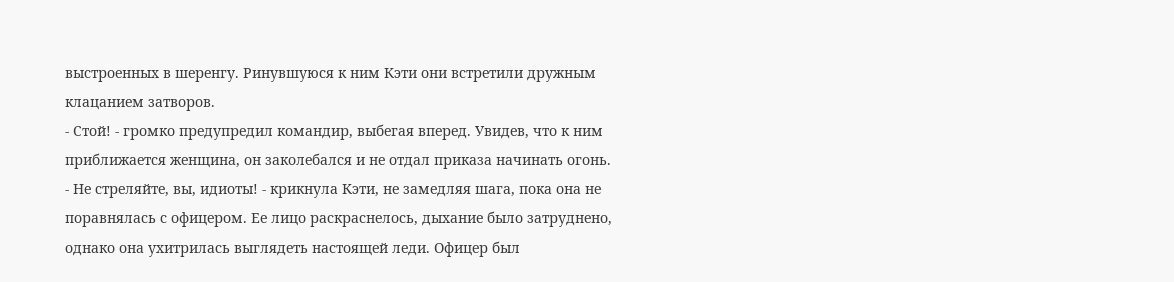выстроенных в шеренгу. Ринувшуюся к ним Кэти они встретили дружным клацанием затворов.
- Стой! - громко предупредил командир, выбегая вперед. Увидев, что к ним приближается женщина, он заколебался и не отдал приказа начинать огонь.
- Не стреляйте, вы, идиоты! - крикнула Кэти, не замедляя шага, пока она не поравнялась с офицером. Ее лицо раскраснелось, дыхание было затруднено, однако она ухитрилась выглядеть настоящей леди. Офицер был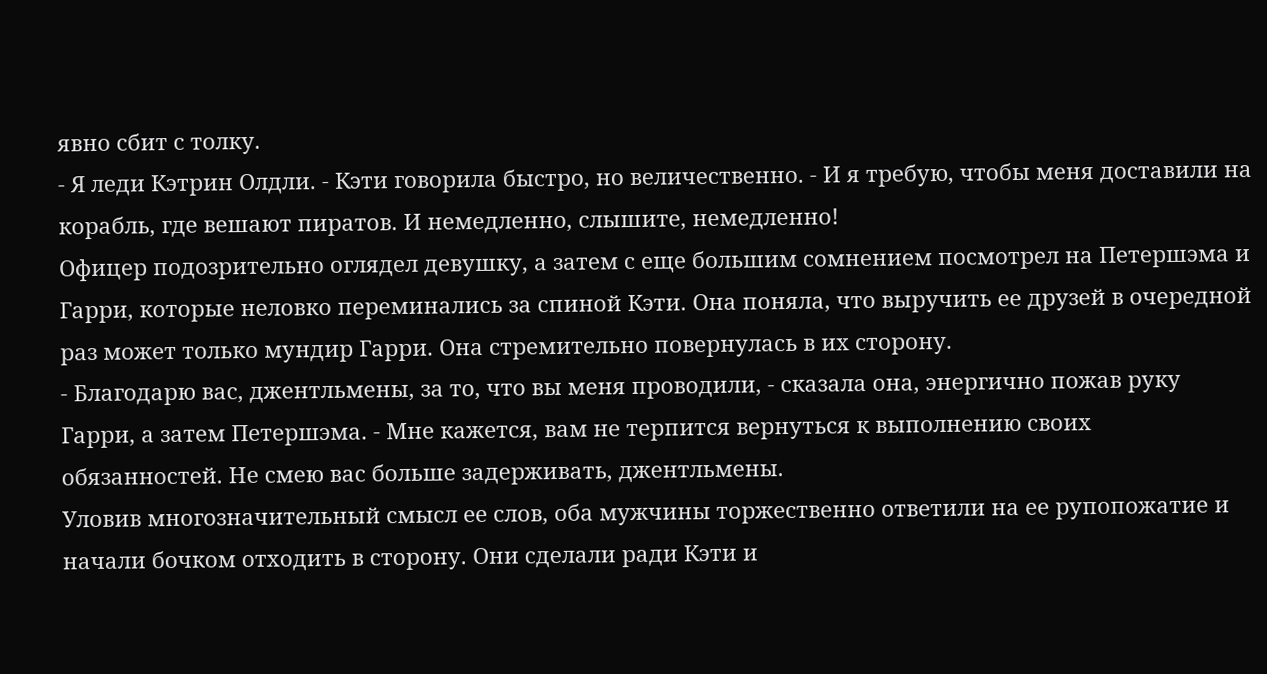явно сбит с толку.
- Я леди Кэтрин Олдли. - Кэти говорила быстро, но величественно. - И я требую, чтобы меня доставили на корабль, где вешают пиратов. И немедленно, слышите, немедленно!
Офицер подозрительно оглядел девушку, а затем с еще большим сомнением посмотрел на Петершэма и Гарри, которые неловко переминались за спиной Кэти. Она поняла, что выручить ее друзей в очередной раз может только мундир Гарри. Она стремительно повернулась в их сторону.
- Благодарю вас, джентльмены, за то, что вы меня проводили, - сказала она, энергично пожав руку Гарри, а затем Петершэма. - Мне кажется, вам не терпится вернуться к выполнению своих обязанностей. Не смею вас больше задерживать, джентльмены.
Уловив многозначительный смысл ее слов, оба мужчины торжественно ответили на ее рупопожатие и начали бочком отходить в сторону. Они сделали ради Кэти и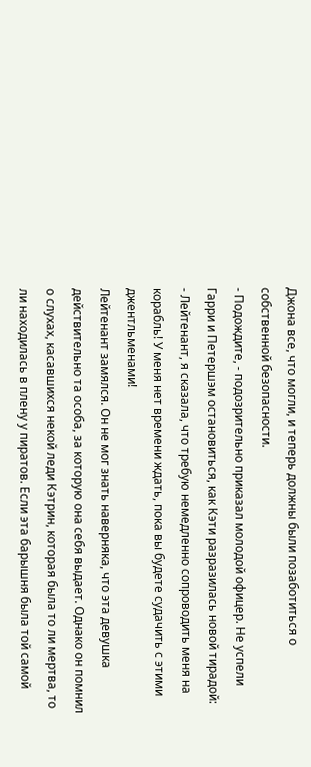Джона все, что могли, и теперь должны были позаботиться о собственной безопасности.
- Подождите, - подозрительно приказал молодой офицер. Не успели Гарри и Петершэм остановиться, как Кэти разразилась новой тирадой:
- Лейтенант, я сказала, что требую немедленно сопроводить меня на корабль! У меня нет времени ждать, пока вы будете судачить с этими джентльменами!
Лейтенант замялся. Он не мог знать наверняка, что эта девушка действительно та особа, за которую она себя выдает. Однако он помнил о слухах, касавшихся некой леди Кэтрин, которая была то ли мертва, то ли находилась в плену у пиратов. Если эта барышня была той самой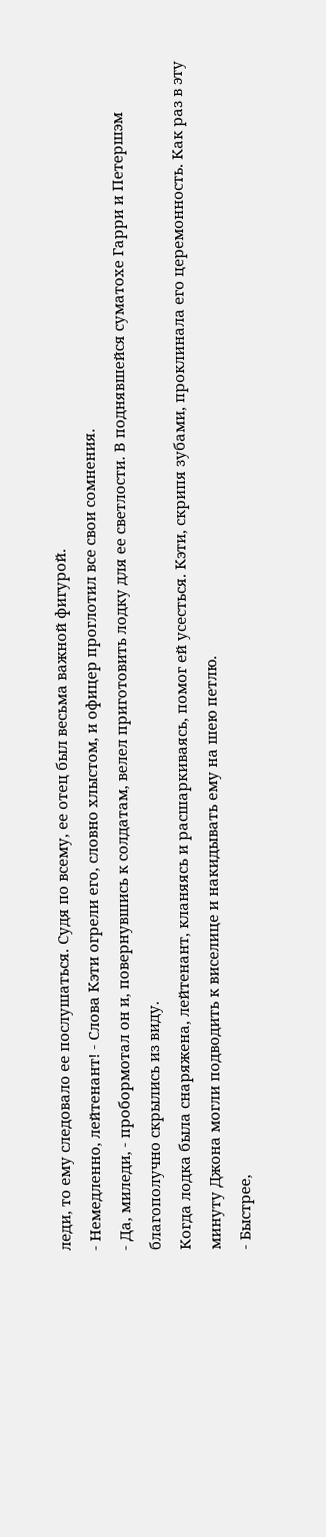леди, то ему следовало ее послушаться. Судя по всему, ее отец был весьма важной фигурой.
- Немедленно, лейтенант! - Слова Кэти огрели его, словно хлыстом, и офицер проглотил все свои сомнения.
- Да, миледи, - пробормотал он и, повернувшись к солдатам, велел приготовить лодку для ее светлости. В поднявшейся суматохе Гарри и Петершэм благополучно скрылись из виду.
Когда лодка была снаряжена, лейтенант, кланяясь и расшаркиваясь, помог ей усесться. Кэти, скрипя зубами, проклинала его церемонность. Как раз в эту минуту Джона могли подводить к виселице и накидывать ему на шею петлю.
- Быстрее,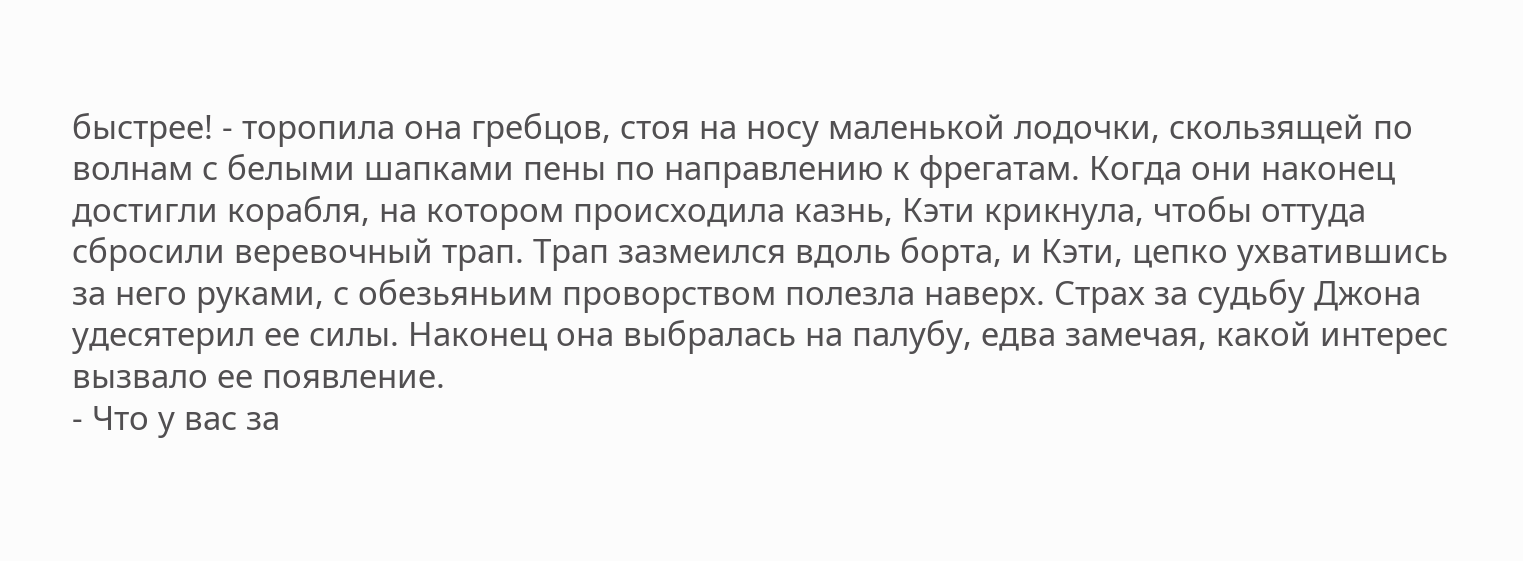быстрее! - торопила она гребцов, стоя на носу маленькой лодочки, скользящей по волнам с белыми шапками пены по направлению к фрегатам. Когда они наконец достигли корабля, на котором происходила казнь, Кэти крикнула, чтобы оттуда сбросили веревочный трап. Трап зазмеился вдоль борта, и Кэти, цепко ухватившись за него руками, с обезьяньим проворством полезла наверх. Страх за судьбу Джона удесятерил ее силы. Наконец она выбралась на палубу, едва замечая, какой интерес вызвало ее появление.
- Что у вас за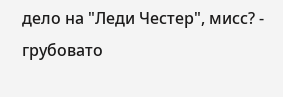дело на "Леди Честер", мисс? - грубовато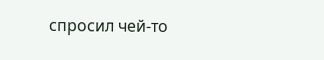спросил чей-то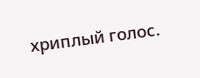хриплый голос.